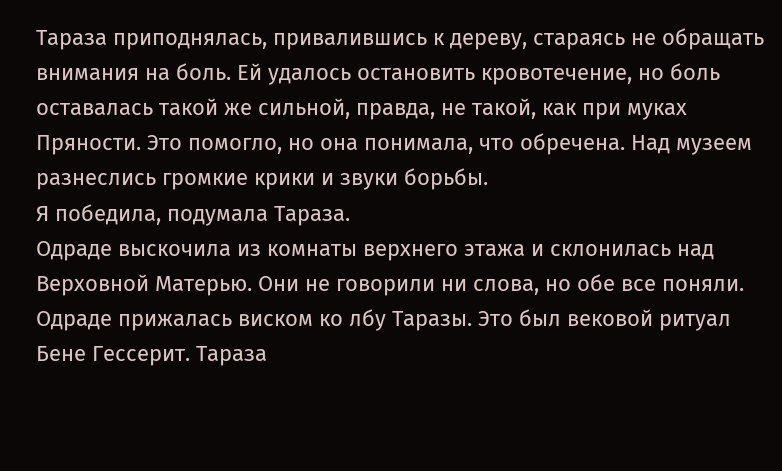Тараза приподнялась, привалившись к дереву, стараясь не обращать внимания на боль. Ей удалось остановить кровотечение, но боль оставалась такой же сильной, правда, не такой, как при муках Пряности. Это помогло, но она понимала, что обречена. Над музеем разнеслись громкие крики и звуки борьбы.
Я победила, подумала Тараза.
Одраде выскочила из комнаты верхнего этажа и склонилась над Верховной Матерью. Они не говорили ни слова, но обе все поняли. Одраде прижалась виском ко лбу Таразы. Это был вековой ритуал Бене Гессерит. Тараза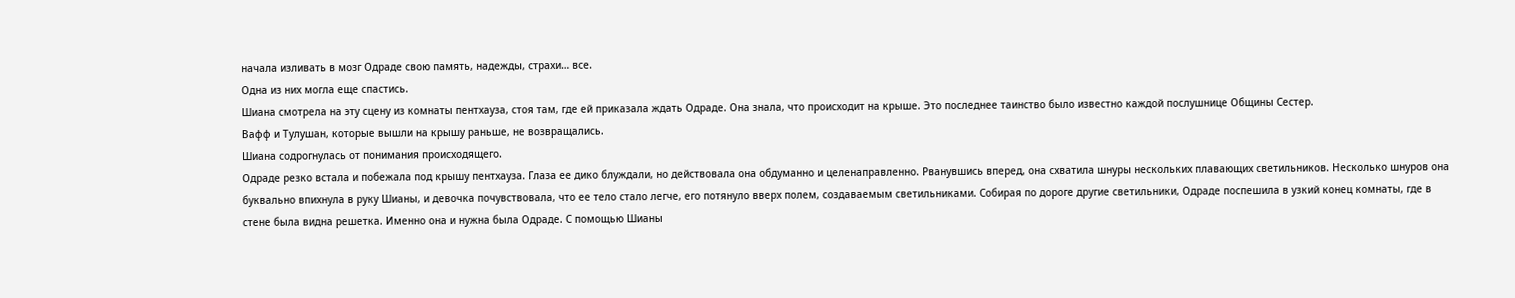начала изливать в мозг Одраде свою память, надежды, страхи… все.
Одна из них могла еще спастись.
Шиана смотрела на эту сцену из комнаты пентхауза, стоя там, где ей приказала ждать Одраде. Она знала, что происходит на крыше. Это последнее таинство было известно каждой послушнице Общины Сестер.
Вафф и Тулушан, которые вышли на крышу раньше, не возвращались.
Шиана содрогнулась от понимания происходящего.
Одраде резко встала и побежала под крышу пентхауза. Глаза ее дико блуждали, но действовала она обдуманно и целенаправленно. Рванувшись вперед, она схватила шнуры нескольких плавающих светильников. Несколько шнуров она буквально впихнула в руку Шианы, и девочка почувствовала, что ее тело стало легче, его потянуло вверх полем, создаваемым светильниками. Собирая по дороге другие светильники, Одраде поспешила в узкий конец комнаты, где в стене была видна решетка. Именно она и нужна была Одраде. С помощью Шианы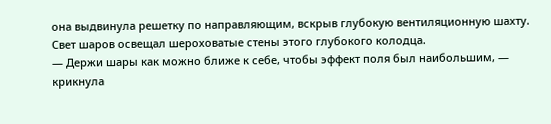она выдвинула решетку по направляющим, вскрыв глубокую вентиляционную шахту. Свет шаров освещал шероховатые стены этого глубокого колодца.
— Держи шары как можно ближе к себе, чтобы эффект поля был наибольшим, — крикнула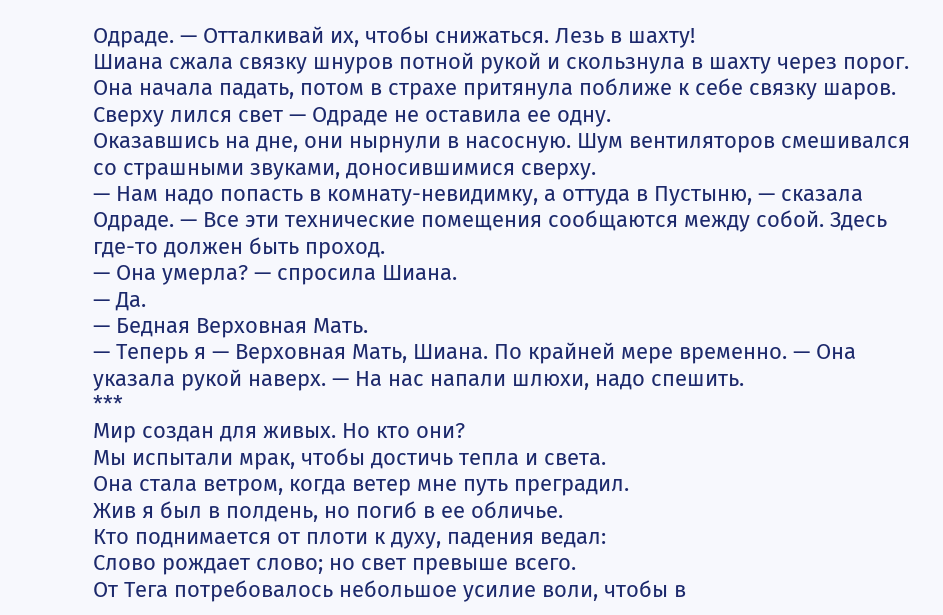Одраде. — Отталкивай их, чтобы снижаться. Лезь в шахту!
Шиана сжала связку шнуров потной рукой и скользнула в шахту через порог. Она начала падать, потом в страхе притянула поближе к себе связку шаров. Сверху лился свет — Одраде не оставила ее одну.
Оказавшись на дне, они нырнули в насосную. Шум вентиляторов смешивался со страшными звуками, доносившимися сверху.
— Нам надо попасть в комнату-невидимку, а оттуда в Пустыню, — сказала Одраде. — Все эти технические помещения сообщаются между собой. Здесь где-то должен быть проход.
— Она умерла? — спросила Шиана.
— Да.
— Бедная Верховная Мать.
— Теперь я — Верховная Мать, Шиана. По крайней мере временно. — Она указала рукой наверх. — На нас напали шлюхи, надо спешить.
***
Мир создан для живых. Но кто они?
Мы испытали мрак, чтобы достичь тепла и света.
Она стала ветром, когда ветер мне путь преградил.
Жив я был в полдень, но погиб в ее обличье.
Кто поднимается от плоти к духу, падения ведал:
Слово рождает слово; но свет превыше всего.
От Тега потребовалось небольшое усилие воли, чтобы в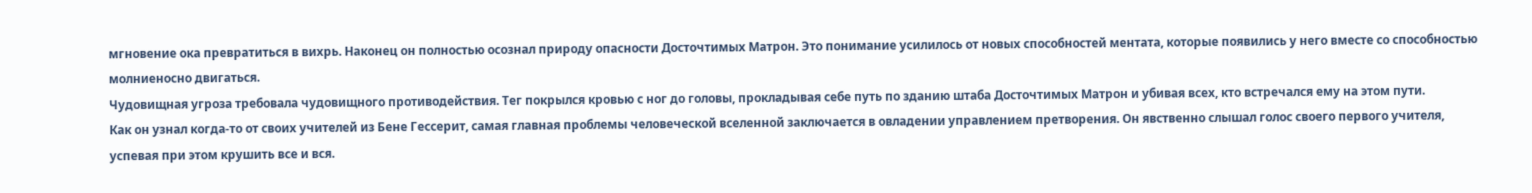мгновение ока превратиться в вихрь. Наконец он полностью осознал природу опасности Досточтимых Матрон. Это понимание усилилось от новых способностей ментата, которые появились у него вместе со способностью молниеносно двигаться.
Чудовищная угроза требовала чудовищного противодействия. Тег покрылся кровью с ног до головы, прокладывая себе путь по зданию штаба Досточтимых Матрон и убивая всех, кто встречался ему на этом пути.
Как он узнал когда-то от своих учителей из Бене Гессерит, самая главная проблемы человеческой вселенной заключается в овладении управлением претворения. Он явственно слышал голос своего первого учителя, успевая при этом крушить все и вся.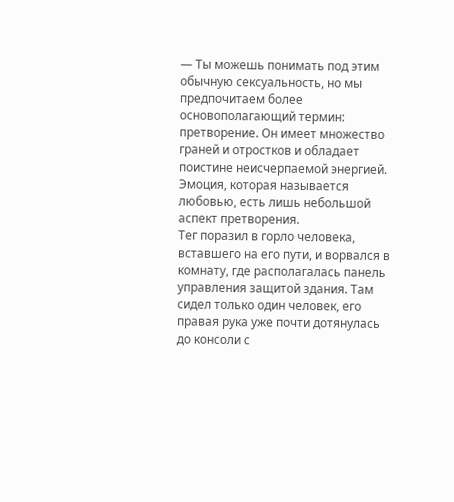— Ты можешь понимать под этим обычную сексуальность, но мы предпочитаем более основополагающий термин: претворение. Он имеет множество граней и отростков и обладает поистине неисчерпаемой энергией. Эмоция, которая называется любовью, есть лишь небольшой аспект претворения.
Тег поразил в горло человека, вставшего на его пути, и ворвался в комнату, где располагалась панель управления защитой здания. Там сидел только один человек, его правая рука уже почти дотянулась до консоли с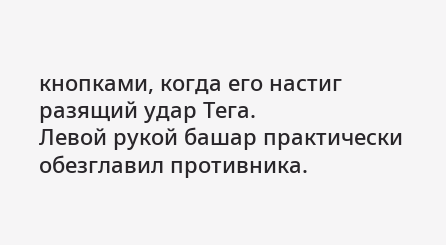кнопками, когда его настиг разящий удар Тега.
Левой рукой башар практически обезглавил противника.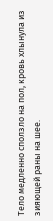Тело медленно сползло на пол, кровь хлынула из зияющей раны на шее.